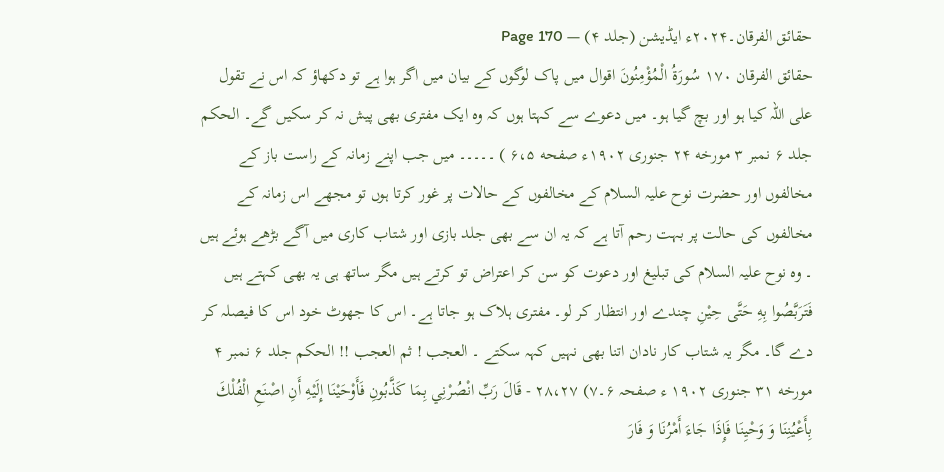حقائق الفرقان۔۲۰۲۴ء ایڈیشن (جلد ۴) — Page 170
حقائق الفرقان ۱۷۰ سُورَةُ الْمُؤْمِنُونَ اقوال میں پاک لوگوں کے بیان میں اگر ہوا ہے تو دکھاؤ کہ اس نے تقول علی اللہ کیا ہو اور بچ گیا ہو۔ میں دعوے سے کہتا ہوں کہ وہ ایک مفتری بھی پیش نہ کر سکیں گے۔ الحکم جلد ۶ نمبر ۳ مورخه ۲۴ جنوری ۱۹۰۲ء صفحه ۶،۵ ) ۔۔۔۔۔ میں جب اپنے زمانہ کے راست باز کے مخالفوں اور حضرت نوح علیہ السلام کے مخالفوں کے حالات پر غور کرتا ہوں تو مجھے اس زمانہ کے مخالفوں کی حالت پر بہت رحم آتا ہے کہ یہ ان سے بھی جلد بازی اور شتاب کاری میں آگے بڑھے ہوئے ہیں ۔ وہ نوح علیہ السلام کی تبلیغ اور دعوت کو سن کر اعتراض تو کرتے ہیں مگر ساتھ ہی یہ بھی کہتے ہیں فَتَرَبَّصُوا بِهِ حَتَّی حِيْنِ چندے اور انتظار کر لو۔ مفتری ہلاک ہو جاتا ہے۔ اس کا جھوٹ خود اس کا فیصلہ کر دے گا۔ مگر یہ شتاب کار نادان اتنا بھی نہیں کہہ سکتے ۔ العجب ! ثم العجب !! الحکم جلد ۶ نمبر ۴ مورخه ۳۱ جنوری ۱۹۰۲ ء صفحہ ۶۔۷) ۲۸،۲۷ - قَالَ رَبِّ انْصُرْنِي بِمَا كَذَّبُونِ فَأَوْحَيْنَا إِلَيْهِ أَنِ اصْنَعِ الْفُلْكَ بِأَعْيُنِنَا وَ وَحْيِنَا فَإِذَا جَاءَ أَمْرُنَا وَ فَارَ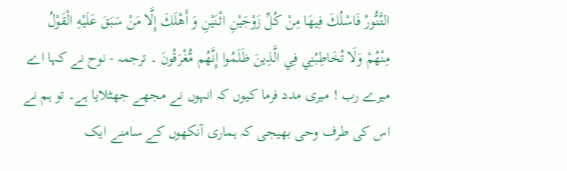التَّنُّورُ فَاسْلُكَ فِيهَا مِنْ كُلِّ زَوْجَيْنِ اثْنَيْنِ وَ أَهْلَكَ إِلَّا مَنْ سَبَقَ عَلَيْهِ الْقَوْلُ مِنْهُمْ وَلَا تُخَاطِبُنِي فِي الَّذِينَ ظَلَمُوا إِنَّهُم مُّغْرَقُونَ ۔ ترجمہ - نوح نے کہا اے میرے رب ! میری مدد فرما کیوں کہ انہوں نے مجھے جھٹلایا ہے۔ تو ہم نے اس کی طرف وحی بھیجی کہ ہماری آنکھوں کے سامنے ایک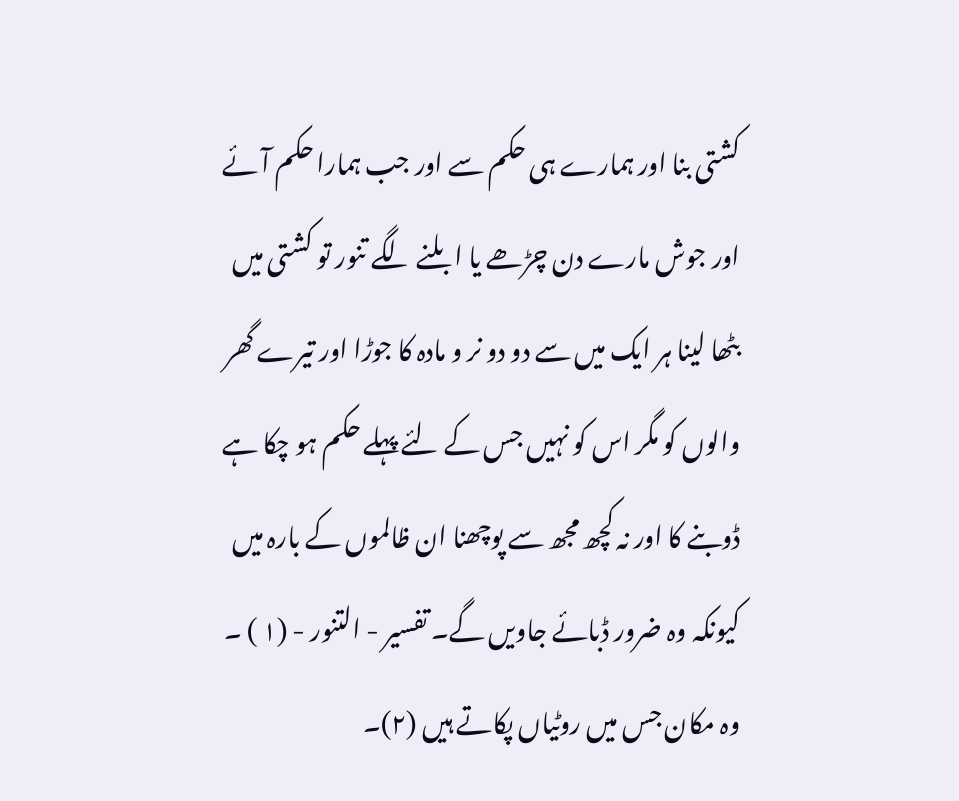کشتی بنا اور ہمارے ہی حکم سے اور جب ہمارا حکم آئے اور جوش مارے دن چڑھے یا ابلنے لگے تنور تو کشتی میں بٹھا لینا ہر ایک میں سے دو دو نر و مادہ کا جوڑا اور تیرے گھر والوں کو مگر اس کو نہیں جس کے لئے پہلے حکم ہو چکا ہے ڈوبنے کا اور نہ کچھ مجھ سے پوچھنا ان ظالموں کے بارہ میں کیونکہ وہ ضرور ڈبائے جاویں گے۔ تفسير - التنور - (۱ ) ۔ وہ مکان جس میں روٹیاں پکاتے ہیں (۲)۔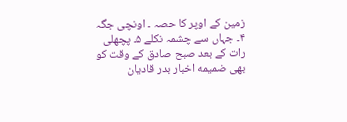زمین کے اوپر کا حصہ ۔ اونچی جگہ ۴۔ جہاں سے چشمہ نکلے ۵۔ پچھلی رات کے بعد صبح صادق کے وقت کو بھی ضمیمه اخبار بدر قادیان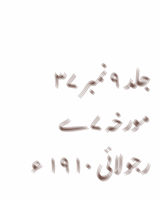جلد ۹ نمبر ۳۷ مورخہ ۷ے رجولائی ۱۹۱۰ ء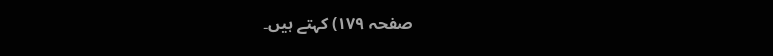صفحہ ۱۷۹) کہتے ہیں۔